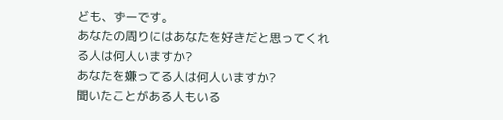ども、ずーです。
あなたの周りにはあなたを好きだと思ってくれる人は何人いますか?
あなたを嫌ってる人は何人いますか?
聞いたことがある人もいる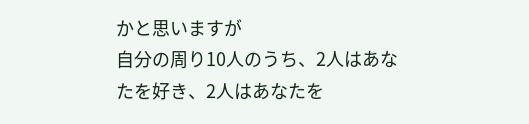かと思いますが
自分の周り10人のうち、2人はあなたを好き、2人はあなたを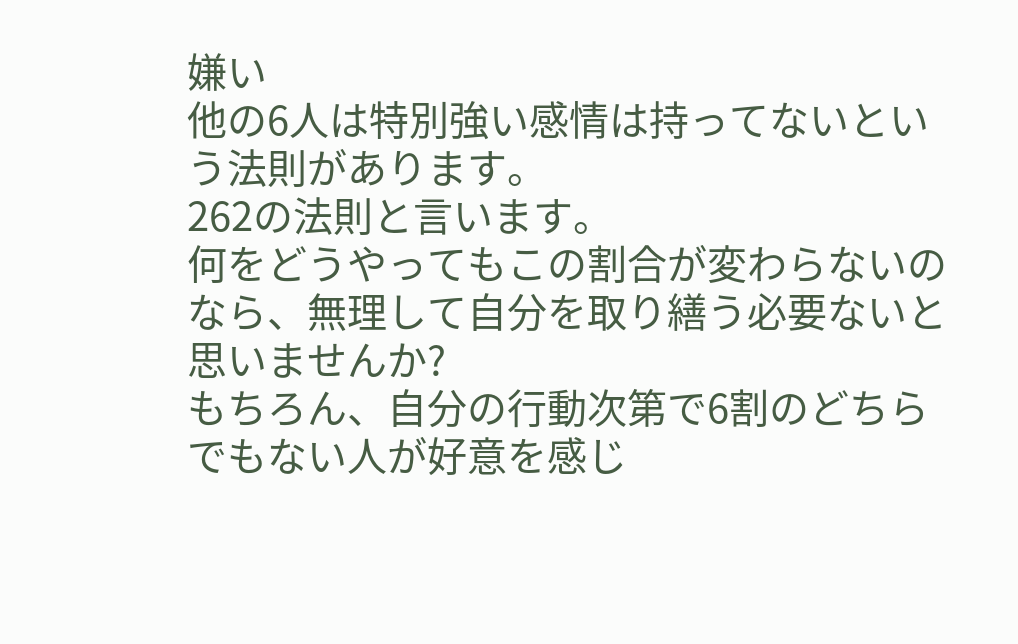嫌い
他の6人は特別強い感情は持ってないという法則があります。
262の法則と言います。
何をどうやってもこの割合が変わらないのなら、無理して自分を取り繕う必要ないと思いませんか?
もちろん、自分の行動次第で6割のどちらでもない人が好意を感じ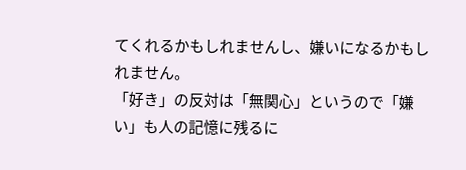てくれるかもしれませんし、嫌いになるかもしれません。
「好き」の反対は「無関心」というので「嫌い」も人の記憶に残るに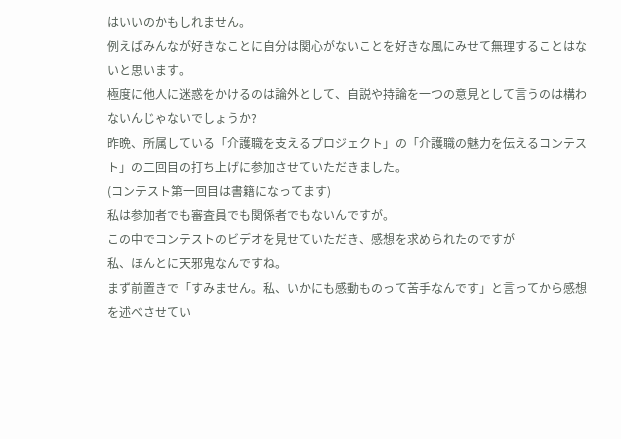はいいのかもしれません。
例えばみんなが好きなことに自分は関心がないことを好きな風にみせて無理することはないと思います。
極度に他人に迷惑をかけるのは論外として、自説や持論を一つの意見として言うのは構わないんじゃないでしょうか?
昨晩、所属している「介護職を支えるプロジェクト」の「介護職の魅力を伝えるコンテスト」の二回目の打ち上げに参加させていただきました。
(コンテスト第一回目は書籍になってます)
私は参加者でも審査員でも関係者でもないんですが。
この中でコンテストのビデオを見せていただき、感想を求められたのですが
私、ほんとに天邪鬼なんですね。
まず前置きで「すみません。私、いかにも感動ものって苦手なんです」と言ってから感想を述べさせてい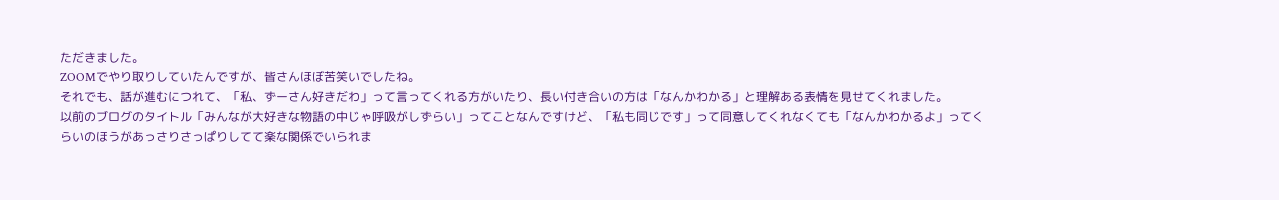ただきました。
ZOOMでやり取りしていたんですが、皆さんほぼ苦笑いでしたね。
それでも、話が進むにつれて、「私、ずーさん好きだわ」って言ってくれる方がいたり、長い付き合いの方は「なんかわかる」と理解ある表情を見せてくれました。
以前のブログのタイトル「みんなが大好きな物語の中じゃ呼吸がしずらい」ってことなんですけど、「私も同じです」って同意してくれなくても「なんかわかるよ」ってくらいのほうがあっさりさっぱりしてて楽な関係でいられま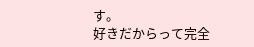す。
好きだからって完全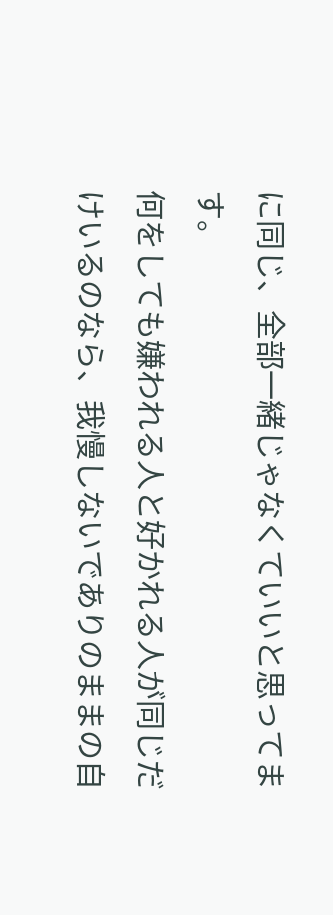に同じ、全部一緒じゃなくていいと思ってます。
何をしても嫌われる人と好かれる人が同じだけいるのなら、我慢しないでありのままの自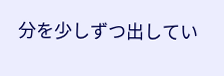分を少しずつ出してい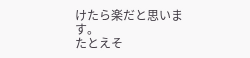けたら楽だと思います。
たとえそ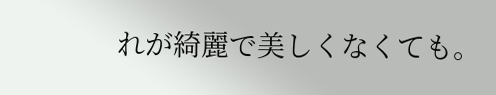れが綺麗で美しくなくても。